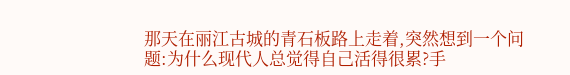那天在丽江古城的青石板路上走着,突然想到一个问题:为什么现代人总觉得自己活得很累?手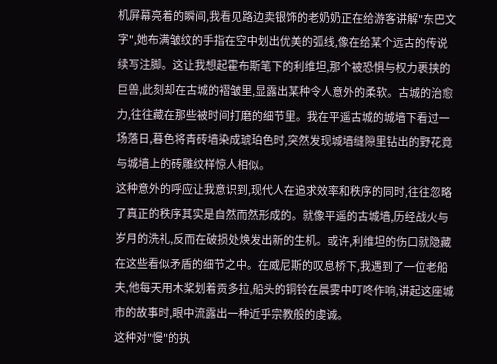机屏幕亮着的瞬间,我看见路边卖银饰的老奶奶正在给游客讲解"东巴文字",她布满皱纹的手指在空中划出优美的弧线,像在给某个远古的传说续写注脚。这让我想起霍布斯笔下的利维坦,那个被恐惧与权力裹挟的巨兽,此刻却在古城的褶皱里,显露出某种令人意外的柔软。古城的治愈力,往往藏在那些被时间打磨的细节里。我在平遥古城的城墙下看过一场落日,暮色将青砖墙染成琥珀色时,突然发现城墙缝隙里钻出的野花竟与城墙上的砖雕纹样惊人相似。
这种意外的呼应让我意识到,现代人在追求效率和秩序的同时,往往忽略了真正的秩序其实是自然而然形成的。就像平遥的古城墙,历经战火与岁月的洗礼,反而在破损处焕发出新的生机。或许,利维坦的伤口就隐藏在这些看似矛盾的细节之中。在威尼斯的叹息桥下,我遇到了一位老船夫,他每天用木桨划着贡多拉,船头的铜铃在晨雾中叮咚作响,讲起这座城市的故事时,眼中流露出一种近乎宗教般的虔诚。
这种对"慢"的执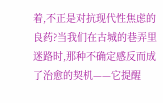着,不正是对抗现代性焦虑的良药?当我们在古城的巷弄里迷路时,那种不确定感反而成了治愈的契机——它提醒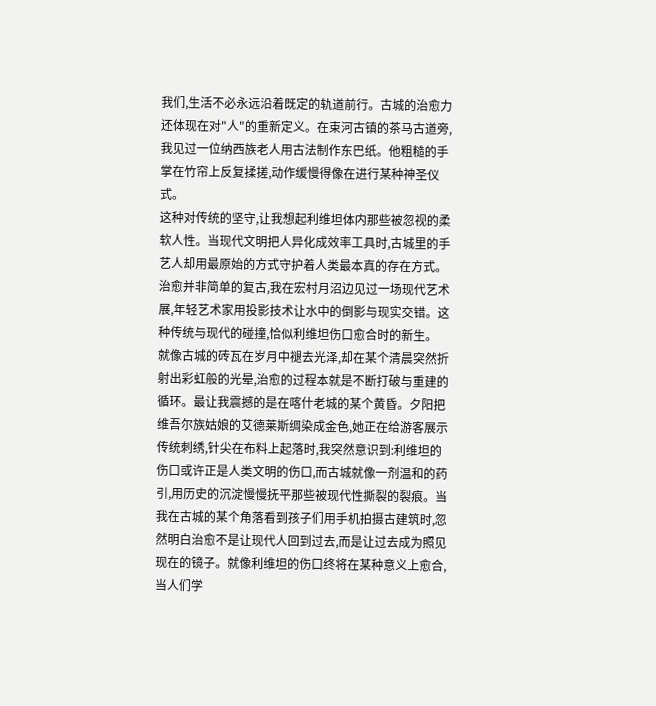我们,生活不必永远沿着既定的轨道前行。古城的治愈力还体现在对"人"的重新定义。在束河古镇的茶马古道旁,我见过一位纳西族老人用古法制作东巴纸。他粗糙的手掌在竹帘上反复揉搓,动作缓慢得像在进行某种神圣仪式。
这种对传统的坚守,让我想起利维坦体内那些被忽视的柔软人性。当现代文明把人异化成效率工具时,古城里的手艺人却用最原始的方式守护着人类最本真的存在方式。治愈并非简单的复古,我在宏村月沼边见过一场现代艺术展,年轻艺术家用投影技术让水中的倒影与现实交错。这种传统与现代的碰撞,恰似利维坦伤口愈合时的新生。
就像古城的砖瓦在岁月中褪去光泽,却在某个清晨突然折射出彩虹般的光晕,治愈的过程本就是不断打破与重建的循环。最让我震撼的是在喀什老城的某个黄昏。夕阳把维吾尔族姑娘的艾德莱斯绸染成金色,她正在给游客展示传统刺绣,针尖在布料上起落时,我突然意识到:利维坦的伤口或许正是人类文明的伤口,而古城就像一剂温和的药引,用历史的沉淀慢慢抚平那些被现代性撕裂的裂痕。当我在古城的某个角落看到孩子们用手机拍摄古建筑时,忽然明白治愈不是让现代人回到过去,而是让过去成为照见现在的镜子。就像利维坦的伤口终将在某种意义上愈合,当人们学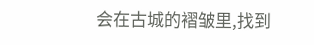会在古城的褶皱里,找到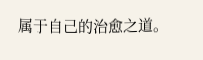属于自己的治愈之道。